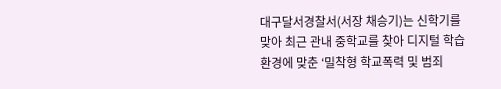대구달서경찰서(서장 채승기)는 신학기를 맞아 최근 관내 중학교를 찾아 디지털 학습 환경에 맞춘 ‘밀착형 학교폭력 및 범죄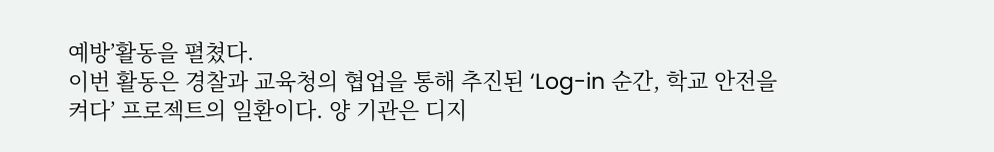예방’활동을 펼쳤다.
이번 활동은 경찰과 교육청의 협업을 통해 추진된 ‘Log-in 순간, 학교 안전을 켜다’ 프로젝트의 일환이다. 양 기관은 디지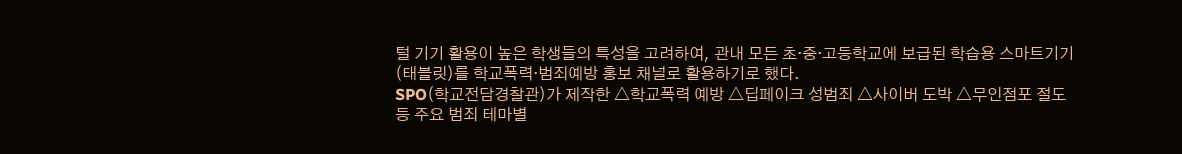털 기기 활용이 높은 학생들의 특성을 고려하여, 관내 모든 초·중·고등학교에 보급된 학습용 스마트기기(태블릿)를 학교폭력·범죄예방 홍보 채널로 활용하기로 했다.
SPO(학교전담경찰관)가 제작한 △학교폭력 예방 △딥페이크 성범죄 △사이버 도박 △무인점포 절도 등 주요 범죄 테마별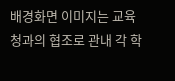배경화면 이미지는 교육청과의 협조로 관내 각 학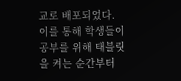교로 배포되었다. 이를 통해 학생들이 공부를 위해 태블릿을 켜는 순간부터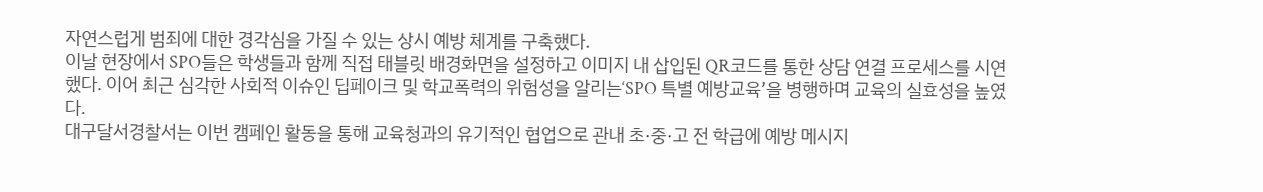자연스럽게 범죄에 대한 경각심을 가질 수 있는 상시 예방 체계를 구축했다.
이날 현장에서 SPO들은 학생들과 함께 직접 태블릿 배경화면을 설정하고 이미지 내 삽입된 QR코드를 통한 상담 연결 프로세스를 시연했다. 이어 최근 심각한 사회적 이슈인 딥페이크 및 학교폭력의 위험성을 알리는‘SPO 특별 예방교육’을 병행하며 교육의 실효성을 높였다.
대구달서경찰서는 이번 캠페인 활동을 통해 교육청과의 유기적인 협업으로 관내 초·중·고 전 학급에 예방 메시지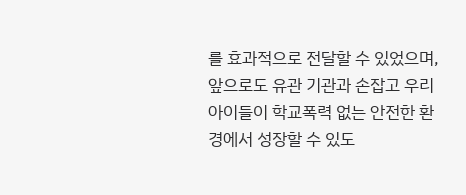를 효과적으로 전달할 수 있었으며, 앞으로도 유관 기관과 손잡고 우리 아이들이 학교폭력 없는 안전한 환경에서 성장할 수 있도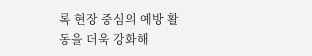록 현장 중심의 예방 활동을 더욱 강화해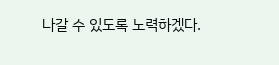나갈 수 있도록 노력하겠다.